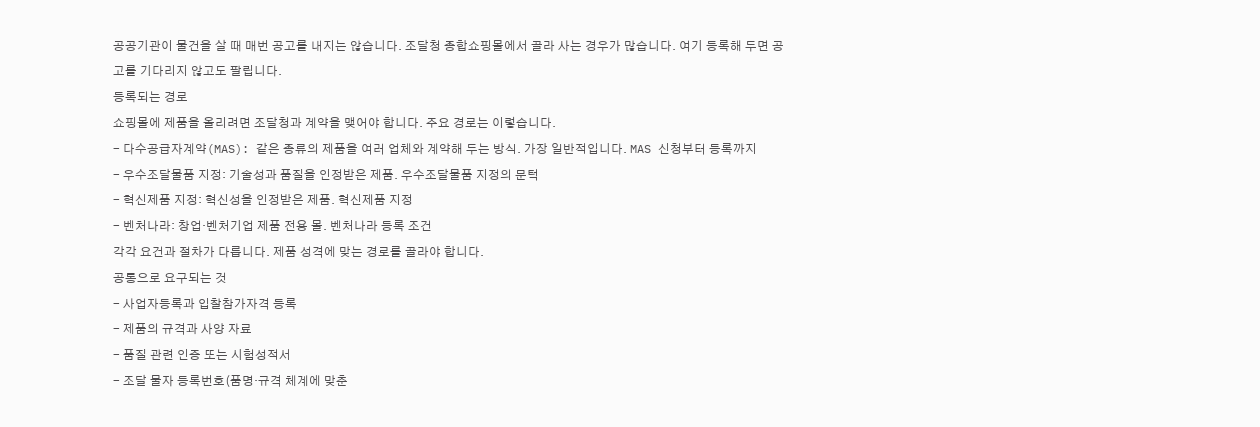공공기관이 물건을 살 때 매번 공고를 내지는 않습니다. 조달청 종합쇼핑몰에서 골라 사는 경우가 많습니다. 여기 등록해 두면 공고를 기다리지 않고도 팔립니다.
등록되는 경로
쇼핑몰에 제품을 올리려면 조달청과 계약을 맺어야 합니다. 주요 경로는 이렇습니다.
- 다수공급자계약(MAS): 같은 종류의 제품을 여러 업체와 계약해 두는 방식. 가장 일반적입니다. MAS 신청부터 등록까지
- 우수조달물품 지정: 기술성과 품질을 인정받은 제품. 우수조달물품 지정의 문턱
- 혁신제품 지정: 혁신성을 인정받은 제품. 혁신제품 지정
- 벤처나라: 창업·벤처기업 제품 전용 몰. 벤처나라 등록 조건
각각 요건과 절차가 다릅니다. 제품 성격에 맞는 경로를 골라야 합니다.
공통으로 요구되는 것
- 사업자등록과 입찰참가자격 등록
- 제품의 규격과 사양 자료
- 품질 관련 인증 또는 시험성적서
- 조달 물자 등록번호(품명·규격 체계에 맞춘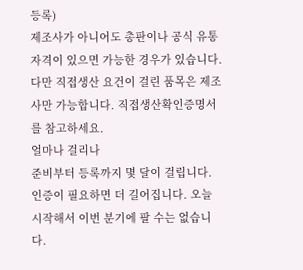등록)
제조사가 아니어도 총판이나 공식 유통 자격이 있으면 가능한 경우가 있습니다. 다만 직접생산 요건이 걸린 품목은 제조사만 가능합니다. 직접생산확인증명서를 참고하세요.
얼마나 걸리나
준비부터 등록까지 몇 달이 걸립니다. 인증이 필요하면 더 길어집니다. 오늘 시작해서 이번 분기에 팔 수는 없습니다.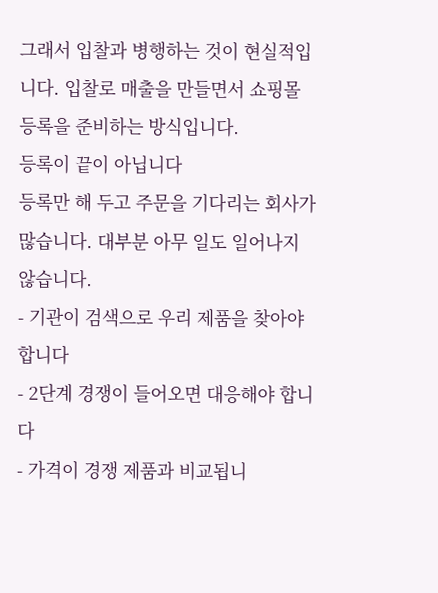그래서 입찰과 병행하는 것이 현실적입니다. 입찰로 매출을 만들면서 쇼핑몰 등록을 준비하는 방식입니다.
등록이 끝이 아닙니다
등록만 해 두고 주문을 기다리는 회사가 많습니다. 대부분 아무 일도 일어나지 않습니다.
- 기관이 검색으로 우리 제품을 찾아야 합니다
- 2단계 경쟁이 들어오면 대응해야 합니다
- 가격이 경쟁 제품과 비교됩니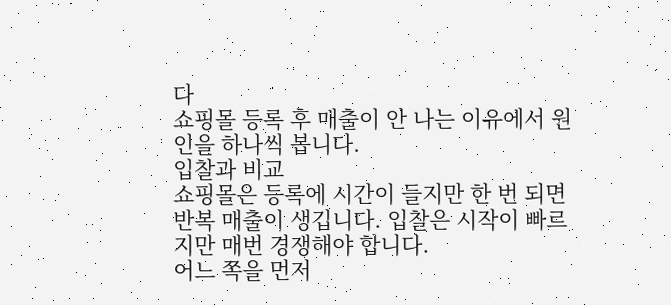다
쇼핑몰 등록 후 매출이 안 나는 이유에서 원인을 하나씩 봅니다.
입찰과 비교
쇼핑몰은 등록에 시간이 들지만 한 번 되면 반복 매출이 생깁니다. 입찰은 시작이 빠르지만 매번 경쟁해야 합니다.
어느 쪽을 먼저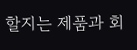할지는 제품과 회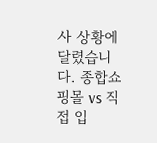사 상황에 달렸습니다. 종합쇼핑몰 vs 직접 입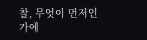찰, 무엇이 먼저인가에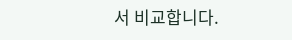서 비교합니다.